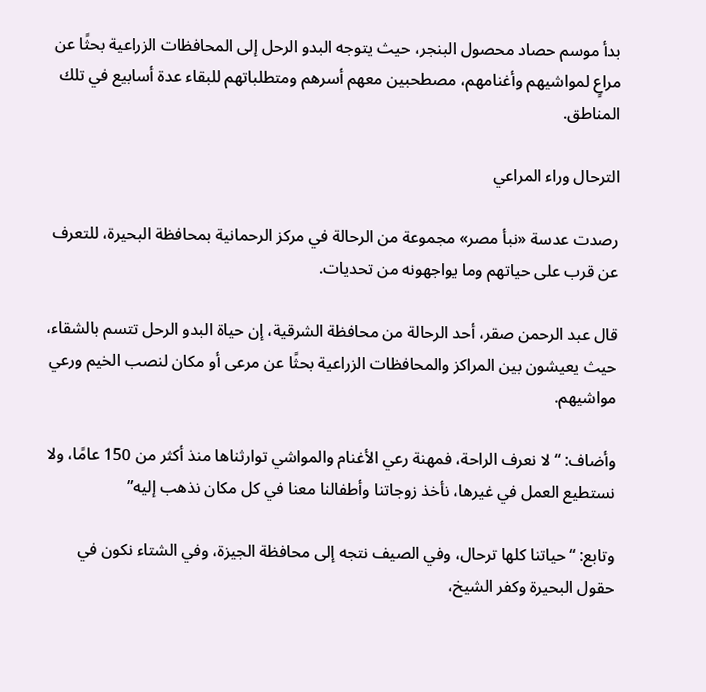بدأ موسم حصاد محصول البنجر، حيث يتوجه البدو الرحل إلى المحافظات الزراعية بحثًا عن مراعٍ لمواشيهم وأغنامهم، مصطحبين معهم أسرهم ومتطلباتهم للبقاء عدة أسابيع في تلك المناطق.

الترحال وراء المراعي

رصدت عدسة «نبأ مصر» مجموعة من الرحالة في مركز الرحمانية بمحافظة البحيرة، للتعرف عن قرب على حياتهم وما يواجهونه من تحديات.

قال عبد الرحمن صقر، أحد الرحالة من محافظة الشرقية، إن حياة البدو الرحل تتسم بالشقاء، حيث يعيشون بين المراكز والمحافظات الزراعية بحثًا عن مرعى أو مكان لنصب الخيم ورعي مواشيهم.

وأضاف: “لا نعرف الراحة، فمهنة رعي الأغنام والمواشي توارثناها منذ أكثر من 150 عامًا، ولا نستطيع العمل في غيرها، نأخذ زوجاتنا وأطفالنا معنا في كل مكان نذهب إليه”

وتابع: “حياتنا كلها ترحال، وفي الصيف نتجه إلى محافظة الجيزة، وفي الشتاء نكون في حقول البحيرة وكفر الشيخ،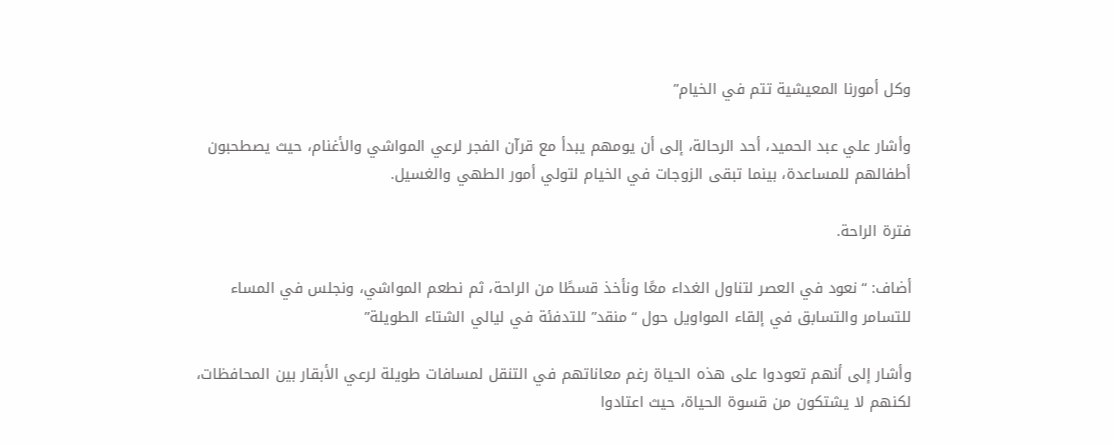وكل أمورنا المعيشية تتم في الخيام”

وأشار علي عبد الحميد، أحد الرحالة، إلى أن يومهم يبدأ مع قرآن الفجر لرعي المواشي والأغنام، حيث يصطحبون أطفالهم للمساعدة، بينما تبقى الزوجات في الخيام لتولي أمور الطهي والغسيل.

فترة الراحة.

أضاف: “نعود في العصر لتناول الغداء معًا ونأخذ قسطًا من الراحة، ثم نطعم المواشي، ونجلس في المساء للتسامر والتسابق في إلقاء المواويل حول “منقد” للتدفئة في ليالي الشتاء الطويلة”

وأشار إلى أنهم تعودوا على هذه الحياة رغم معاناتهم في التنقل لمسافات طويلة لرعي الأبقار بين المحافظات، لكنهم لا يشتكون من قسوة الحياة، حيث اعتادوا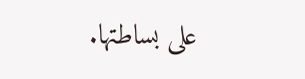على بساطتها.